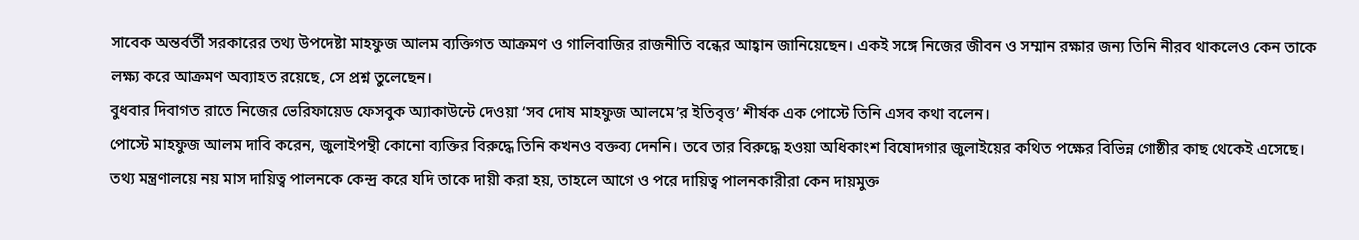সাবেক অন্তর্বর্তী সরকারের তথ্য উপদেষ্টা মাহফুজ আলম ব্যক্তিগত আক্রমণ ও গালিবাজির রাজনীতি বন্ধের আহ্বান জানিয়েছেন। একই সঙ্গে নিজের জীবন ও সম্মান রক্ষার জন্য তিনি নীরব থাকলেও কেন তাকে লক্ষ্য করে আক্রমণ অব্যাহত রয়েছে, সে প্রশ্ন তুলেছেন।
বুধবার দিবাগত রাতে নিজের ভেরিফায়েড ফেসবুক অ্যাকাউন্টে দেওয়া ‘সব দোষ মাহফুজ আলমে’র ইতিবৃত্ত’ শীর্ষক এক পোস্টে তিনি এসব কথা বলেন।
পোস্টে মাহফুজ আলম দাবি করেন, জুলাইপন্থী কোনো ব্যক্তির বিরুদ্ধে তিনি কখনও বক্তব্য দেননি। তবে তার বিরুদ্ধে হওয়া অধিকাংশ বিষোদগার জুলাইয়ের কথিত পক্ষের বিভিন্ন গোষ্ঠীর কাছ থেকেই এসেছে। তথ্য মন্ত্রণালয়ে নয় মাস দায়িত্ব পালনকে কেন্দ্র করে যদি তাকে দায়ী করা হয়, তাহলে আগে ও পরে দায়িত্ব পালনকারীরা কেন দায়মুক্ত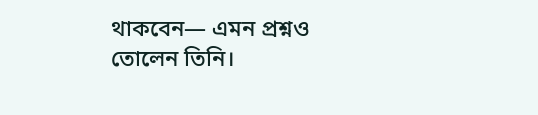থাকবেন— এমন প্রশ্নও তোলেন তিনি।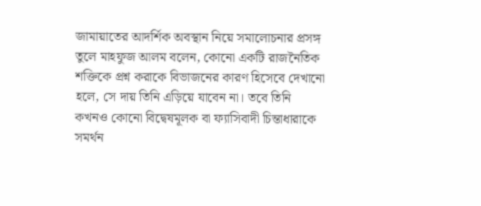জামায়াতের আদর্শিক অবস্থান নিয়ে সমালোচনার প্রসঙ্গ তুলে মাহফুজ আলম বলেন, কোনো একটি রাজনৈতিক শক্তিকে প্রশ্ন করাকে বিভাজনের কারণ হিসেবে দেখানো হলে, সে দায় তিনি এড়িয়ে যাবেন না। তবে তিনি কখনও কোনো বিদ্বেষমূলক বা ফ্যাসিবাদী চিন্তাধারাকে সমর্থন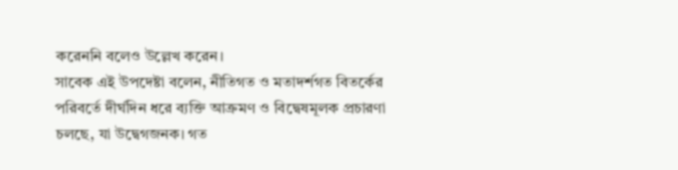করেননি বলেও উল্লেখ করেন।
সাবেক এই উপদেষ্টা বলেন, নীতিগত ও মতাদর্শগত বিতর্কের পরিবর্তে দীর্ঘদিন ধরে ব্যক্তি আক্রমণ ও বিদ্বেষমূলক প্রচারণা চলছে, যা উদ্বেগজনক। গত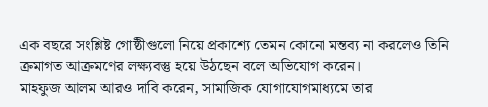এক বছরে সংশ্লিষ্ট গোষ্ঠীগুলো নিয়ে প্রকাশ্যে তেমন কোনো মন্তব্য না করলেও তিনি ক্রমাগত আক্রমণের লক্ষ্যবস্তু হয়ে উঠছেন বলে অভিযোগ করেন।
মাহফুজ আলম আরও দাবি করেন, সামাজিক যোগাযোগমাধ্যমে তার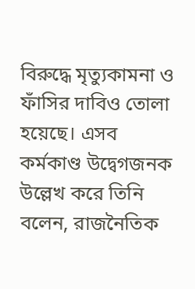বিরুদ্ধে মৃত্যুকামনা ও ফাঁসির দাবিও তোলা হয়েছে। এসব কর্মকাণ্ড উদ্বেগজনক উল্লেখ করে তিনি বলেন, রাজনৈতিক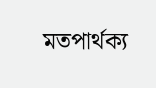মতপার্থক্য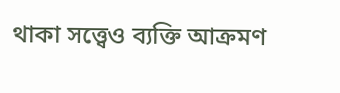থাকা সত্ত্বেও ব্যক্তি আক্রমণ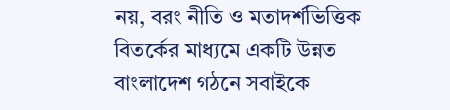নয়, বরং নীতি ও মতাদর্শভিত্তিক বিতর্কের মাধ্যমে একটি উন্নত বাংলাদেশ গঠনে সবাইকে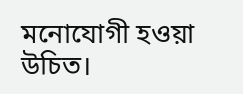মনোযোগী হওয়া উচিত।